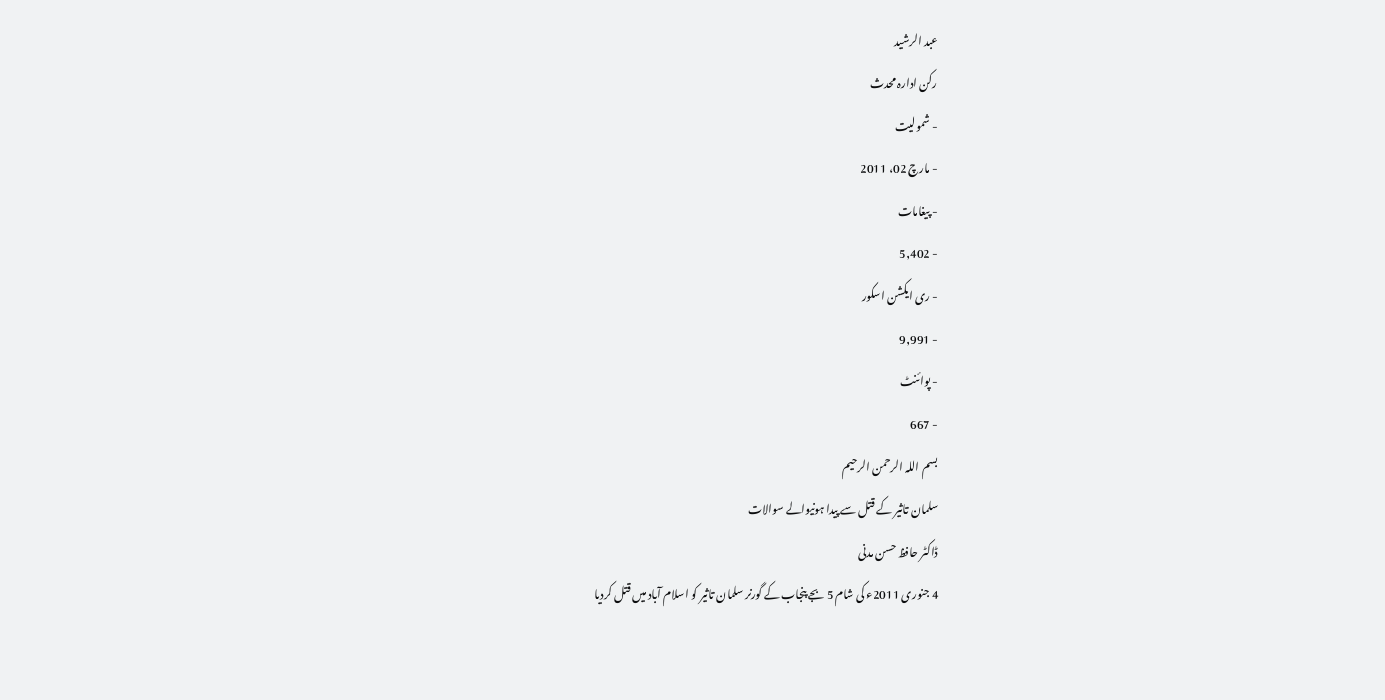عبد الرشید
رکن ادارہ محدث
- شمولیت
- مارچ 02، 2011
- پیغامات
- 5,402
- ری ایکشن اسکور
- 9,991
- پوائنٹ
- 667
بسم اللہ الرحمن الرحیم
سلمان تاثیر کے قتل سے پیدا ہونیوالے سوالات
ڈاکٹر حافظ حسن مدنی
4 جنوری 2011ء کی شام 5 بجے پنجاب کے گورنر سلمان تاثیر کو اسلام آباد میں قتل کردیا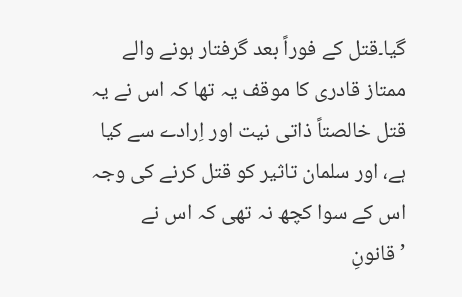گیا۔قتل کے فوراً بعد گرفتار ہونے والے ممتاز قادری کا موقف یہ تھا کہ اس نے یہ قتل خالصتاً ذاتی نیت اور اِرادے سے کیا ہے، اور سلمان تاثیر کو قتل کرنے کی وجہ اس کے سوا کچھ نہ تھی کہ اس نے ’قانونِ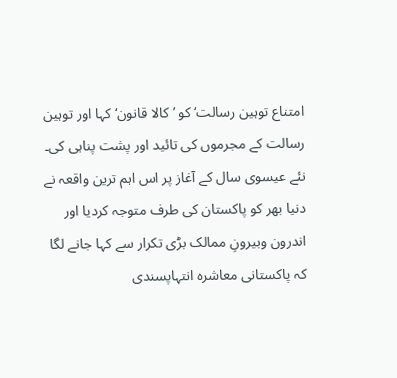امتناع توہین رسالت‘ کو ’کالا قانون‘ کہا اور توہین رسالت کے مجرموں کی تائید اور پشت پناہی کی۔ نئے عیسوی سال کے آغاز پر اس اہم ترین واقعہ نے دنیا بھر کو پاکستان کی طرف متوجہ کردیا اور اندرون وبیرونِ ممالک بڑی تکرار سے کہا جانے لگا کہ پاکستانی معاشرہ انتہاپسندی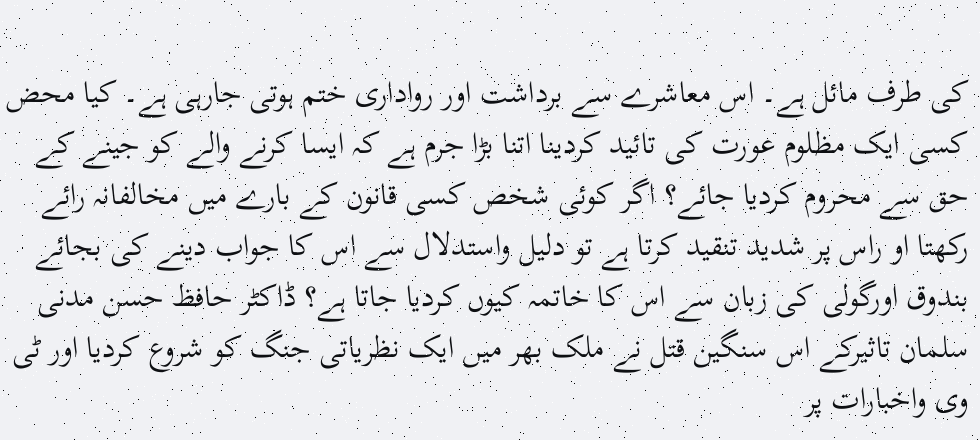کی طرف مائل ہے۔ اس معاشرے سے برداشت اور رواداری ختم ہوتی جارہی ہے۔ کیا محض کسی ایک مظلوم عورت کی تائید کردینا اتنا بڑا جرم ہے کہ ایسا کرنے والے کو جینے کے حق سے محروم کردیا جائے؟ اگر کوئی شخص کسی قانون کے بارے میں مخالفانہ رائے رکھتا او راس پر شدید تنقید کرتا ہے تو دلیل واستدلال سے اس کا جواب دینے کی بجائے بندوق اورگولی کی زبان سے اس کا خاتمہ کیوں کردیا جاتا ہے؟ ڈاکٹر حافظ حسن مدنی
سلمان تاثیرکے اس سنگین قتل نے ملک بھر میں ایک نظریاتی جنگ کو شروع کردیا اور ٹی وی واخبارات پر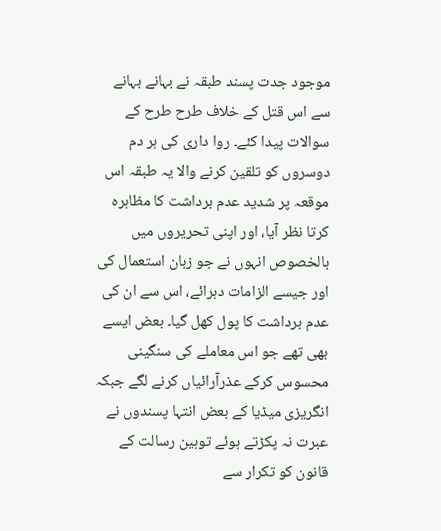موجود جدت پسند طبقہ نے بہانے بہانے سے اس قتل کے خلاف طرح طرح کے سوالات پیدا کئے۔ روا داری کی ہر دم دوسروں کو تلقین کرنے والا یہ طبقہ اس موقعہ پر شدید عدم برداشت کا مظاہرہ کرتا نظر آیا، اور اپنی تحریروں میں بالخصوص انہوں نے جو زبان استعمال کی اور جیسے الزامات دہرائے، اس سے ان کی عدم برداشت کا پول کھل گیا۔ بعض ایسے بھی تھے جو اس معاملے کی سنگینی محسوس کرکے عذرآرائیاں کرنے لگے جبکہ انگریزی میڈیا کے بعض انتہا پسندوں نے عبرت نہ پکڑتے ہوئے توہین رسالت کے قانون کو تکرار سے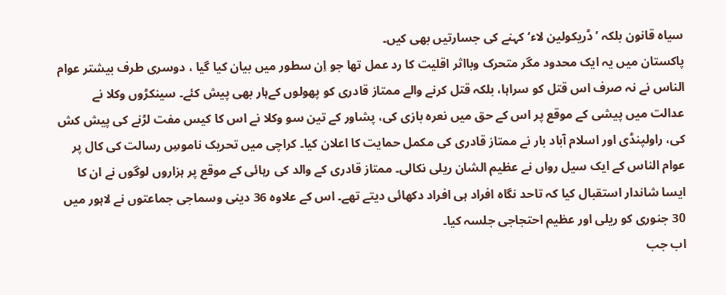سیاہ قانون بلکہ ’ڈریکولین لاء‘ کہنے کی جسارتیں بھی کیں۔
پاکستان میں یہ ایک محدود مگر متحرک وبااثر اقلیت کا رد عمل تھا جو اِن سطور میں بیان کیا گیا ، دوسری طرف بیشتر عوام الناس نے نہ صرف اس قتل کو سراہا، بلکہ قتل کرنے والے ممتاز قادری کو پھولوں کےہار بھی پیش کئے۔ سینکڑوں وکلا نے عدالت میں پیشی کے موقع پر اس کے حق میں نعرہ بازی کی، پشاور کے تین سو وکلا نے اس کا کیس مفت لڑنے کی پیش کش کی، راولپنڈی اور اسلام آباد بار نے ممتاز قادری کی مکمل حمایت کا اعلان کیا۔ کراچی میں تحریک ناموسِ رسالت کی کال پر عوام الناس کے ایک سیل رواں نے عظیم الشان ریلی نکالی۔ ممتاز قادری کے والد کی رہائی کے موقع پر ہزاروں لوگوں نے ان کا ایسا شاندار استقبال کیا کہ تاحد نگاہ افراد ہی افراد دکھائی دیتے تھے۔ اس کے علاوہ 36 دینی وسماجی جماعتوں نے لاہور میں 30 جنوری کو ریلی اور عظیم احتجاجی جلسہ کیا۔
اب جب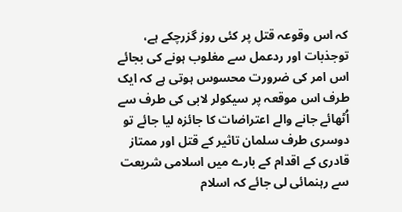کہ اس وقوعہ قتل پر کئی روز گزرچکے ہے، توجذبات اور ردعمل سے مغلوب ہونے کی بجائے اس امر کی ضرورت محسوس ہوتی ہے کہ ایک طرف اس موقعہ پر سیکولر لابی کی طرف سے اُٹھائے جانے والے اعتراضات کا جائزہ لیا جائے تو دوسری طرف سلمان تاثیر کے قتل اور ممتاز قادری کے اقدام کے بارے میں اسلامی شریعت سے رہنمائی لی جائے کہ اسلام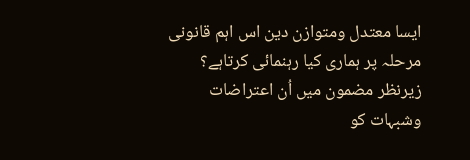ایسا معتدل ومتوازن دین اس اہم قانونی مرحلہ پر ہماری کیا رہنمائی کرتاہے؟ زیرنظر مضمون میں اُن اعتراضات وشبہات کو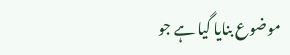موضوع بنایا گیا ہے جو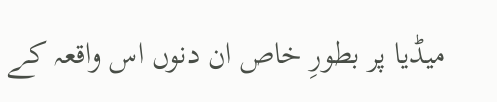میڈیا پر بطورِ خاص ان دنوں اس واقعہ کے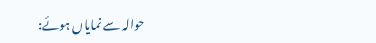حوالہ سے نمایاں ہوئے: